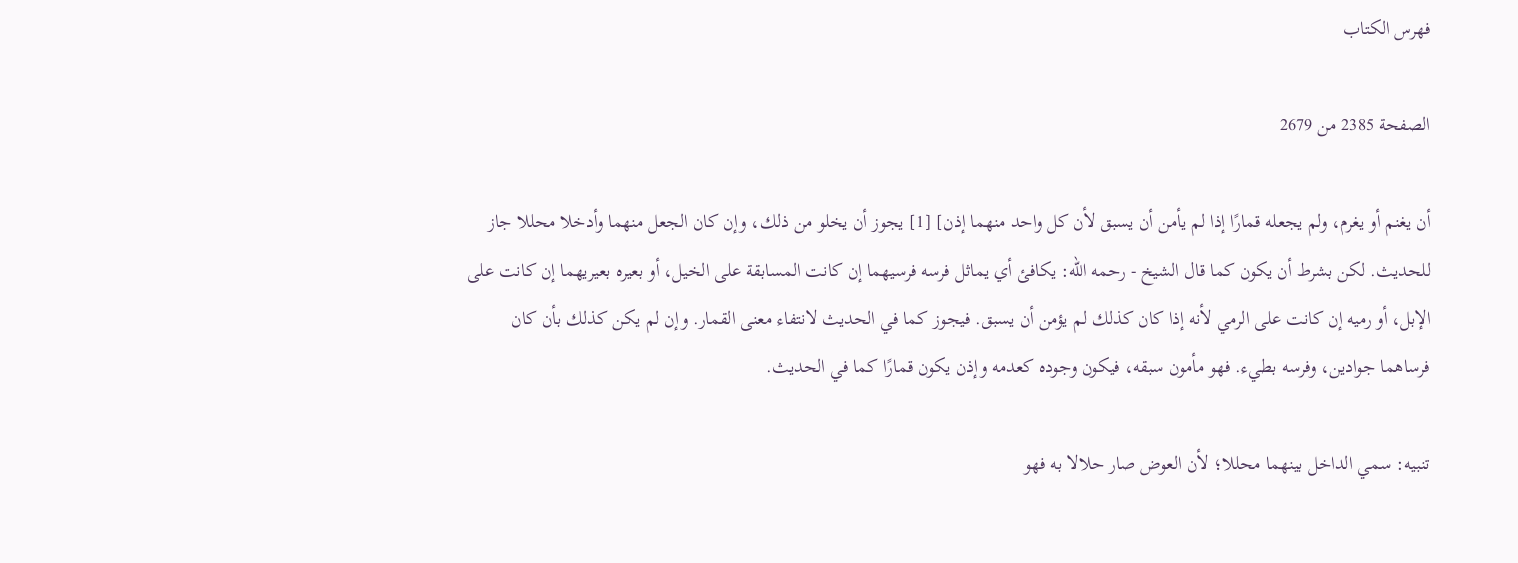فهرس الكتاب

الصفحة 2385 من 2679

أن يغنم أو يغرم، ولم يجعله قمارًا إذا لم يأمن أن يسبق لأن كل واحد منهما إذن] [1] يجوز أن يخلو من ذلك، وإن كان الجعل منهما وأدخلا محللا جاز للحديث. لكن بشرط أن يكون كما قال الشيخ - رحمه الله: يكافئ أي يماثل فرسه فرسيهما إن كانت المسابقة على الخيل، أو بعيره بعيريهما إن كانت على الإبل، أو رميه إن كانت على الرمي لأنه إذا كان كذلك لم يؤمن أن يسبق. فيجوز كما في الحديث لانتفاء معنى القمار. وإن لم يكن كذلك بأن كان فرساهما جوادين، وفرسه بطيء. فهو مأمون سبقه، فيكون وجوده كعدمه وإذن يكون قمارًا كما في الحديث.

تنبيه: سمي الداخل بينهما محللا؛ لأن العوض صار حلالا به فهو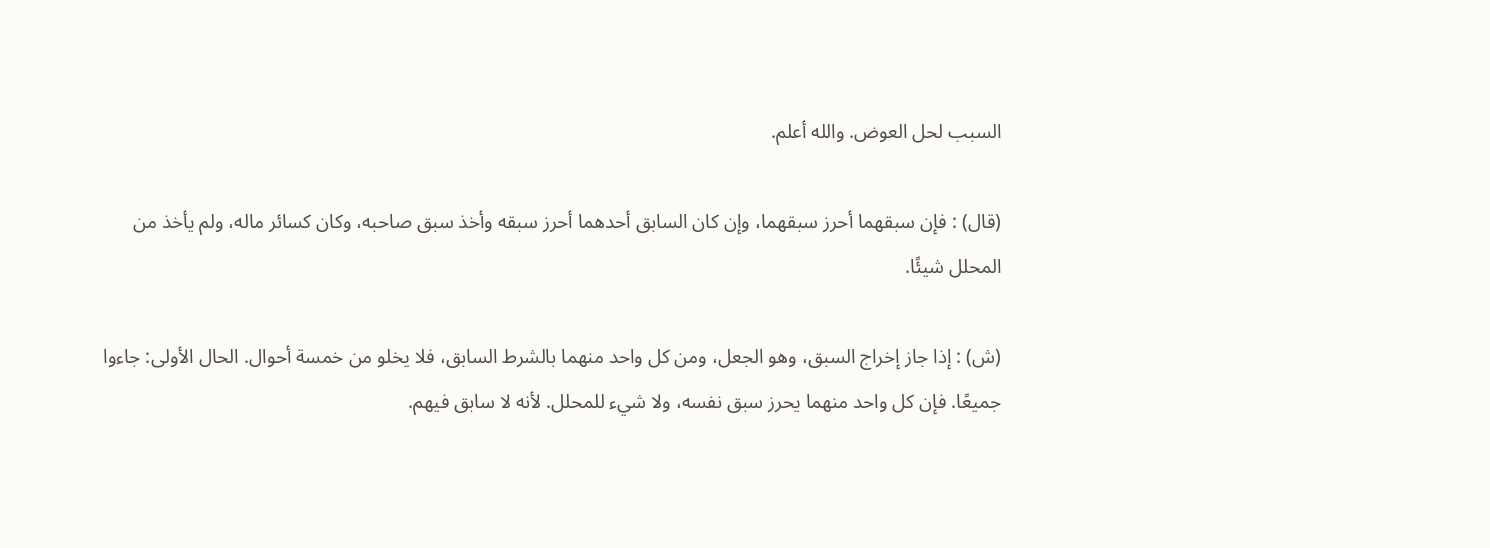السبب لحل العوض. والله أعلم.

(قال) : فإن سبقهما أحرز سبقهما، وإن كان السابق أحدهما أحرز سبقه وأخذ سبق صاحبه، وكان كسائر ماله، ولم يأخذ من المحلل شيئًا.

(ش) : إذا جاز إخراج السبق، وهو الجعل، ومن كل واحد منهما بالشرط السابق، فلا يخلو من خمسة أحوال. الحال الأولى: جاءوا جميعًا. فإن كل واحد منهما يحرز سبق نفسه، ولا شيء للمحلل. لأنه لا سابق فيهم.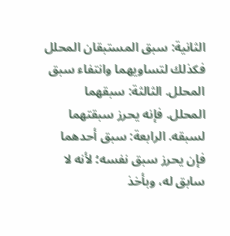الثانية: سبق المستبقان المحلل فكذلك لتساويهما وانتفاء سبق المحلل. الثالثة: سبقهما المحلل. فإنه يحرز سبقتهما لسبقه. الرابعة: سبق أحدهما فإن يحرز سبق نفسه؛ لأنه لا سابق له، وبأخذ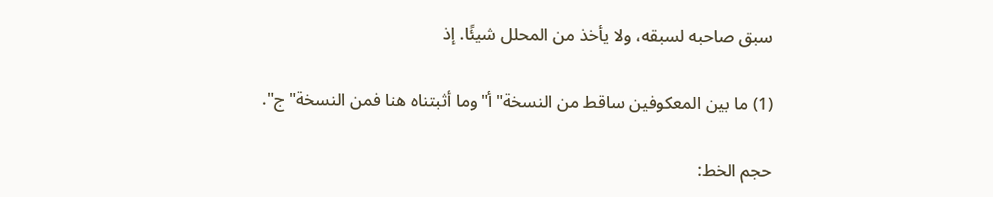سبق صاحبه لسبقه، ولا يأخذ من المحلل شيئًا. إذ

(1) ما بين المعكوفين ساقط من النسخة"أ"وما أثبتناه هنا فمن النسخة"ج".

حجم الخط: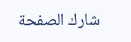شارك الصفحة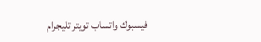فيسبوك واتساب تويتر تليجرام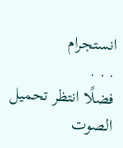انستجرام
. . .
فضلًا انتظر تحميل الصوت